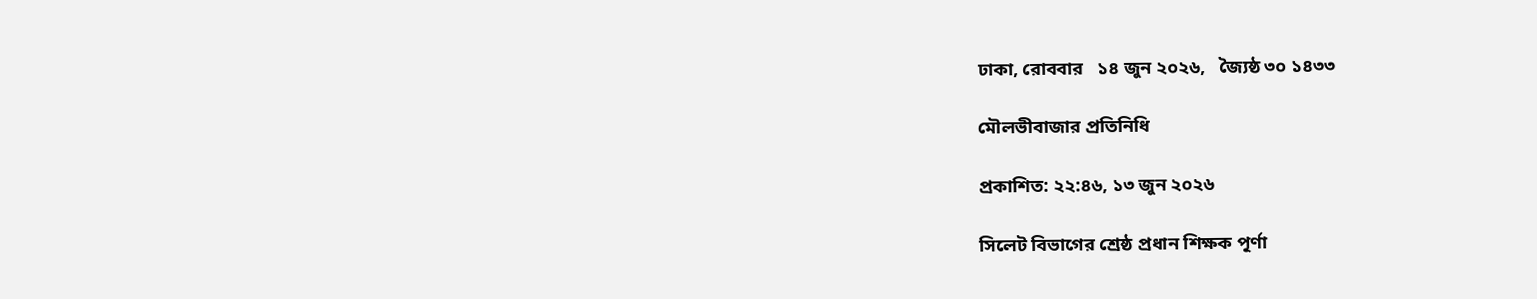ঢাকা, রোববার   ১৪ জুন ২০২৬,   জ্যৈষ্ঠ ৩০ ১৪৩৩

মৌলভীবাজার প্রতিনিধি

প্রকাশিত: ২২:৪৬, ১৩ জুন ২০২৬

সিলেট বিভাগের শ্রেষ্ঠ প্রধান শিক্ষক পূর্ণা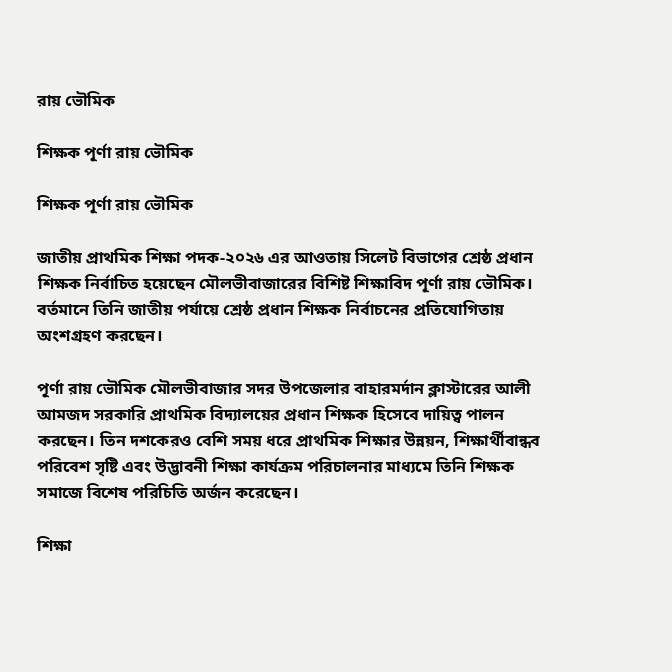রায় ভৌমিক

শিক্ষক পূর্ণা রায় ভৌমিক

শিক্ষক পূর্ণা রায় ভৌমিক

জাতীয় প্রাথমিক শিক্ষা পদক-২০২৬ এর আওতায় সিলেট বিভাগের শ্রেষ্ঠ প্রধান শিক্ষক নির্বাচিত হয়েছেন মৌলভীবাজারের বিশিষ্ট শিক্ষাবিদ পূর্ণা রায় ভৌমিক। বর্তমানে তিনি জাতীয় পর্যায়ে শ্রেষ্ঠ প্রধান শিক্ষক নির্বাচনের প্রতিযোগিতায় অংশগ্রহণ করছেন।

পূর্ণা রায় ভৌমিক মৌলভীবাজার সদর উপজেলার বাহারমর্দান ক্লাস্টারের আলী আমজদ সরকারি প্রাথমিক বিদ্যালয়ের প্রধান শিক্ষক হিসেবে দায়িত্ব পালন করছেন। তিন দশকেরও বেশি সময় ধরে প্রাথমিক শিক্ষার উন্নয়ন, শিক্ষার্থীবান্ধব পরিবেশ সৃষ্টি এবং উদ্ভাবনী শিক্ষা কার্যক্রম পরিচালনার মাধ্যমে তিনি শিক্ষক সমাজে বিশেষ পরিচিতি অর্জন করেছেন।

শিক্ষা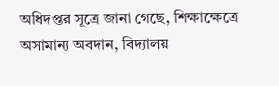অধিদপ্তর সূত্রে জানা গেছে, শিক্ষাক্ষেত্রে অসামান্য অবদান, বিদ্যালয়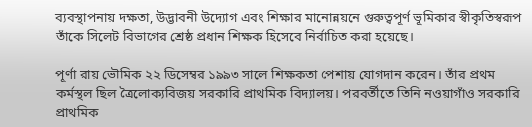ব্যবস্থাপনায় দক্ষতা, উদ্ভাবনী উদ্যোগ এবং শিক্ষার মানোন্নয়নে গুরুত্বপূর্ণ ভূমিকার স্বীকৃতিস্বরূপ তাঁকে সিলেট বিভাগের শ্রেষ্ঠ প্রধান শিক্ষক হিসেবে নির্বাচিত করা হয়েছে।

পূর্ণা রায় ভৌমিক ২২ ডিসেম্বর ১৯৯৩ সালে শিক্ষকতা পেশায় যোগদান করেন। তাঁর প্রথম কর্মস্থল ছিল ত্রৈলোক্যবিজয় সরকারি প্রাথমিক বিদ্যালয়। পরবর্তীতে তিনি নওয়াগাঁও সরকারি প্রাথমিক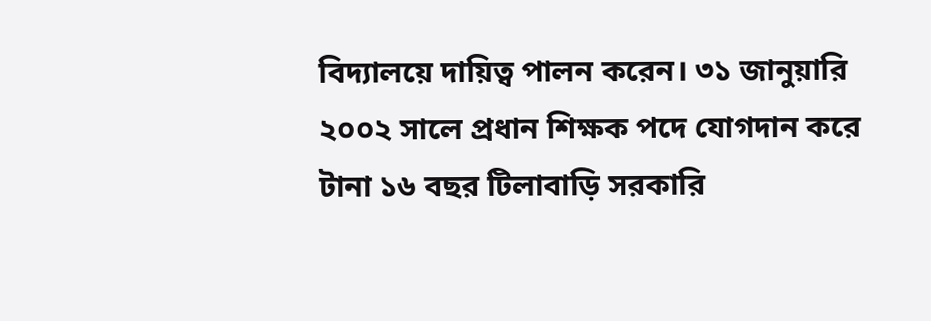বিদ্যালয়ে দায়িত্ব পালন করেন। ৩১ জানুয়ারি ২০০২ সালে প্রধান শিক্ষক পদে যোগদান করে টানা ১৬ বছর টিলাবাড়ি সরকারি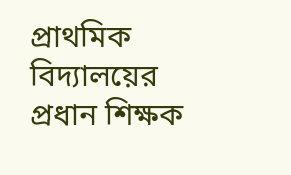প্রাথমিক বিদ্যালয়ের প্রধান শিক্ষক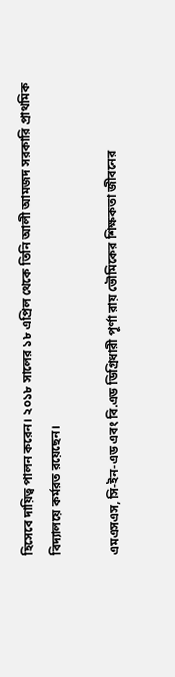হিসেবে দায়িত্ব পালন করেন। ২০১৮ সালের ১৮ এপ্রিল থেকে তিনি আলী আমজদ সরকারি প্রাথমিক বিদ্যালয়ে কর্মরত রয়েছেন।

এমএসএস, সি-ইন-এড এবং বি.এড ডিগ্রিধারী পূর্ণা রায় ভৌমিকের শিক্ষকতা জীবনের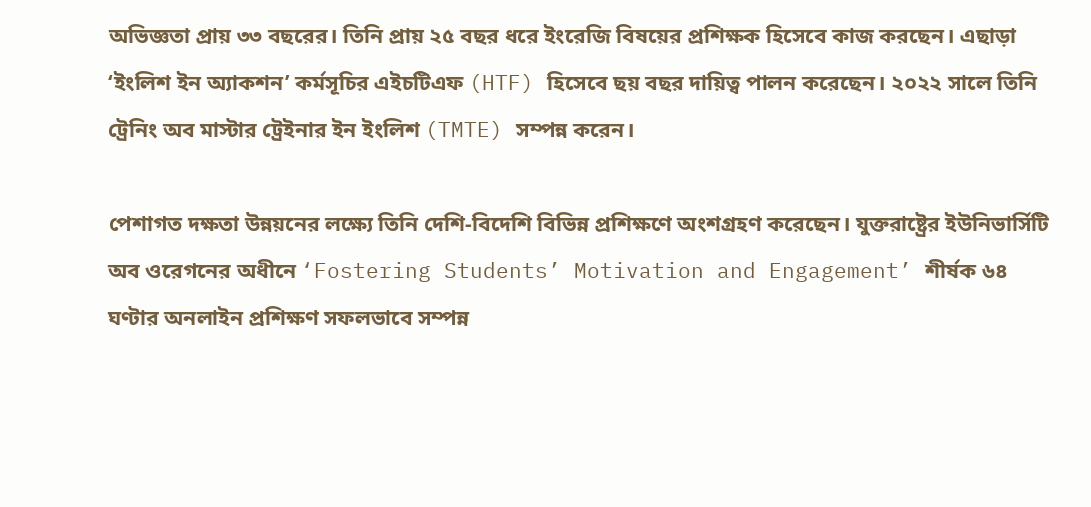অভিজ্ঞতা প্রায় ৩৩ বছরের। তিনি প্রায় ২৫ বছর ধরে ইংরেজি বিষয়ের প্রশিক্ষক হিসেবে কাজ করছেন। এছাড়া ‘ইংলিশ ইন অ্যাকশন’ কর্মসূচির এইচটিএফ (HTF) হিসেবে ছয় বছর দায়িত্ব পালন করেছেন। ২০২২ সালে তিনি ট্রেনিং অব মাস্টার ট্রেইনার ইন ইংলিশ (TMTE) সম্পন্ন করেন।

পেশাগত দক্ষতা উন্নয়নের লক্ষ্যে তিনি দেশি-বিদেশি বিভিন্ন প্রশিক্ষণে অংশগ্রহণ করেছেন। যুক্তরাষ্ট্রের ইউনিভার্সিটি অব ওরেগনের অধীনে ‘Fostering Students’ Motivation and Engagement’ শীর্ষক ৬৪ ঘণ্টার অনলাইন প্রশিক্ষণ সফলভাবে সম্পন্ন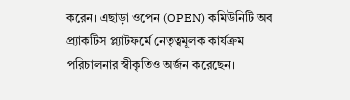করেন। এছাড়া ওপেন (OPEN) কমিউনিটি অব প্র্যাকটিস প্ল্যাটফর্মে নেতৃত্বমূলক কার্যক্রম পরিচালনার স্বীকৃতিও অর্জন করেছেন।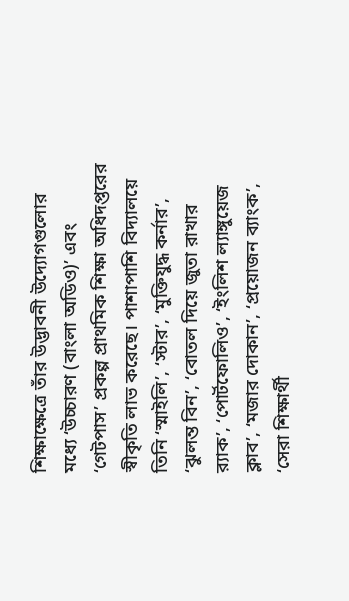শিক্ষাক্ষেত্রে তাঁর উদ্ভাবনী উদ্যোগগুলোর মধ্যে ‘উচ্চারণ (বাংলা অডিও)’ এবং ‘গেটপাস’ প্রকল্প প্রাথমিক শিক্ষা অধিদপ্তরের স্বীকৃতি লাভ করেছে। পাশাপাশি বিদ্যালয়ে তিনি ‘স্মাইলি’, ‘স্টার’, ‘মুক্তিযুদ্ধ কর্নার’, ‘ঝুলন্ত বিন’, ‘বোতল দিয়ে জুতা রাখার র‌্যাক’, ‘পোর্টফোলিও’, ‘ইংলিশ ল্যাঙ্গুয়েজ ক্লাব’, ‘মজার দোকান’, ‘প্রয়োজন ব্যাংক’, ‘সেরা শিক্ষার্থী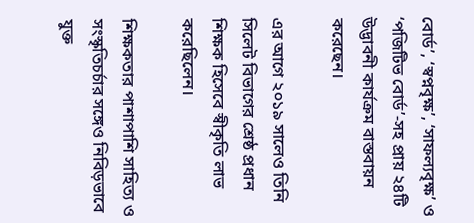বোর্ড’, ‘স্বপ্নবৃক্ষ’, ‘সাফল্যবৃক্ষ’ ও ‘পজিটিভ বোর্ড’-সহ প্রায় ২৪টি উদ্ভাবনী কার্যক্রম বাস্তবায়ন করেছেন।

এর আগে ২০১৯ সালেও তিনি সিলেট বিভাগের শ্রেষ্ঠ প্রধান শিক্ষক হিসেবে স্বীকৃতি লাভ করেছিলেন।

শিক্ষকতার পাশাপাশি সাহিত্য ও সংস্কৃতিচর্চার সঙ্গেও নিবিড়ভাবে যুক্ত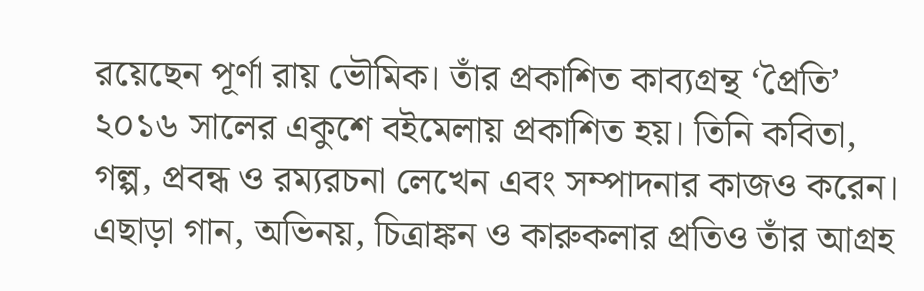রয়েছেন পূর্ণা রায় ভৌমিক। তাঁর প্রকাশিত কাব্যগ্রন্থ ‘প্রৈতি’ ২০১৬ সালের একুশে বইমেলায় প্রকাশিত হয়। তিনি কবিতা, গল্প, প্রবন্ধ ও রম্যরচনা লেখেন এবং সম্পাদনার কাজও করেন। এছাড়া গান, অভিনয়, চিত্রাঙ্কন ও কারুকলার প্রতিও তাঁর আগ্রহ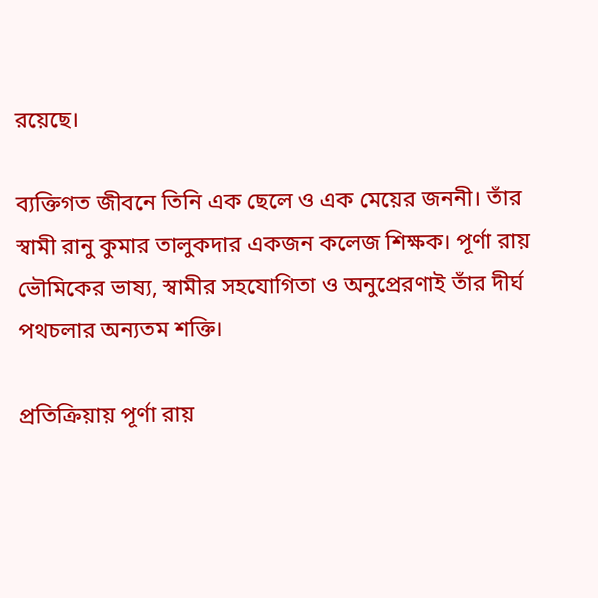রয়েছে।

ব্যক্তিগত জীবনে তিনি এক ছেলে ও এক মেয়ের জননী। তাঁর স্বামী রানু কুমার তালুকদার একজন কলেজ শিক্ষক। পূর্ণা রায় ভৌমিকের ভাষ্য, স্বামীর সহযোগিতা ও অনুপ্রেরণাই তাঁর দীর্ঘ পথচলার অন্যতম শক্তি।

প্রতিক্রিয়ায় পূর্ণা রায়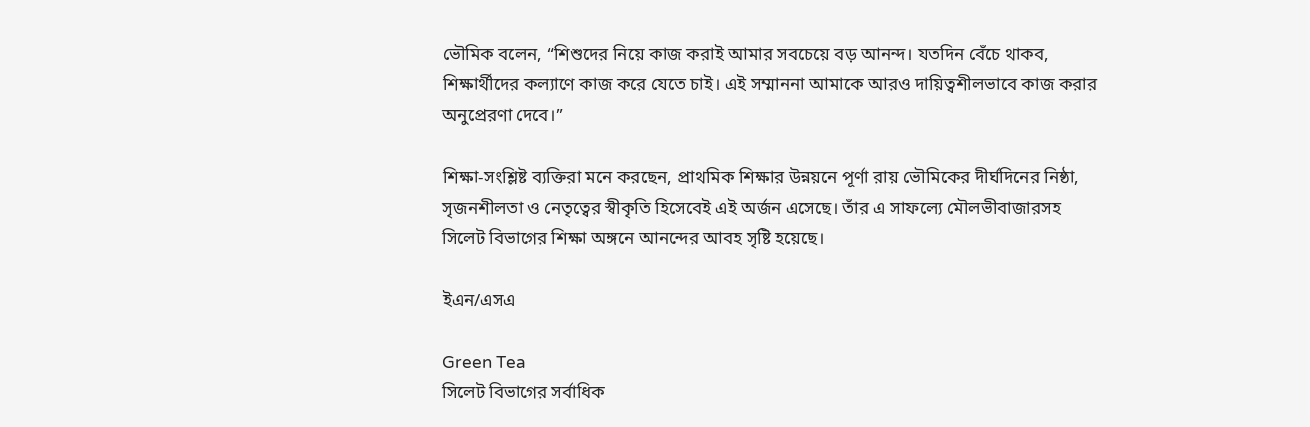ভৌমিক বলেন, “শিশুদের নিয়ে কাজ করাই আমার সবচেয়ে বড় আনন্দ। যতদিন বেঁচে থাকব, শিক্ষার্থীদের কল্যাণে কাজ করে যেতে চাই। এই সম্মাননা আমাকে আরও দায়িত্বশীলভাবে কাজ করার অনুপ্রেরণা দেবে।”

শিক্ষা-সংশ্লিষ্ট ব্যক্তিরা মনে করছেন, প্রাথমিক শিক্ষার উন্নয়নে পূর্ণা রায় ভৌমিকের দীর্ঘদিনের নিষ্ঠা, সৃজনশীলতা ও নেতৃত্বের স্বীকৃতি হিসেবেই এই অর্জন এসেছে। তাঁর এ সাফল্যে মৌলভীবাজারসহ সিলেট বিভাগের শিক্ষা অঙ্গনে আনন্দের আবহ সৃষ্টি হয়েছে।

ইএন/এসএ

Green Tea
সিলেট বিভাগের সর্বাধিক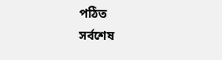পঠিত
সর্বশেষ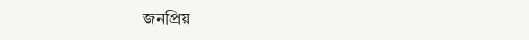জনপ্রিয়